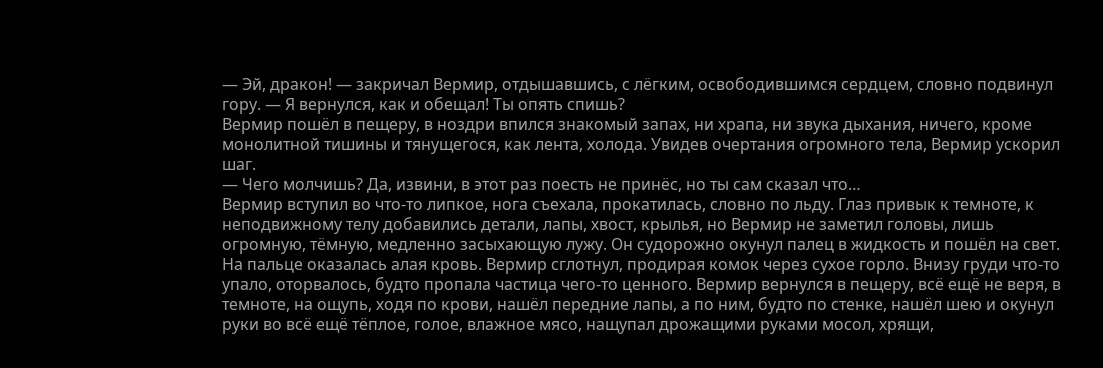— Эй, дракон! — закричал Вермир, отдышавшись, с лёгким, освободившимся сердцем, словно подвинул гору. — Я вернулся, как и обещал! Ты опять спишь?
Вермир пошёл в пещеру, в ноздри впился знакомый запах, ни храпа, ни звука дыхания, ничего, кроме монолитной тишины и тянущегося, как лента, холода. Увидев очертания огромного тела, Вермир ускорил шаг.
— Чего молчишь? Да, извини, в этот раз поесть не принёс, но ты сам сказал что…
Вермир вступил во что-то липкое, нога съехала, прокатилась, словно по льду. Глаз привык к темноте, к неподвижному телу добавились детали, лапы, хвост, крылья, но Вермир не заметил головы, лишь огромную, тёмную, медленно засыхающую лужу. Он судорожно окунул палец в жидкость и пошёл на свет. На пальце оказалась алая кровь. Вермир сглотнул, продирая комок через сухое горло. Внизу груди что-то упало, оторвалось, будто пропала частица чего-то ценного. Вермир вернулся в пещеру, всё ещё не веря, в темноте, на ощупь, ходя по крови, нашёл передние лапы, а по ним, будто по стенке, нашёл шею и окунул руки во всё ещё тёплое, голое, влажное мясо, нащупал дрожащими руками мосол, хрящи,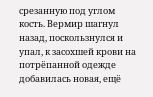срезанную под углом кость. Вермир шагнул назад, поскользнулся и упал, к засохшей крови на потрёпанной одежде добавилась новая, ещё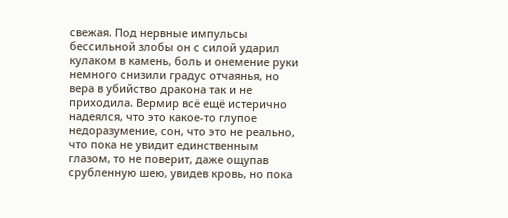свежая. Под нервные импульсы бессильной злобы он с силой ударил кулаком в камень, боль и онемение руки немного снизили градус отчаянья, но вера в убийство дракона так и не приходила. Вермир всё ещё истерично надеялся, что это какое-то глупое недоразумение, сон, что это не реально, что пока не увидит единственным глазом, то не поверит, даже ощупав срубленную шею, увидев кровь, но пока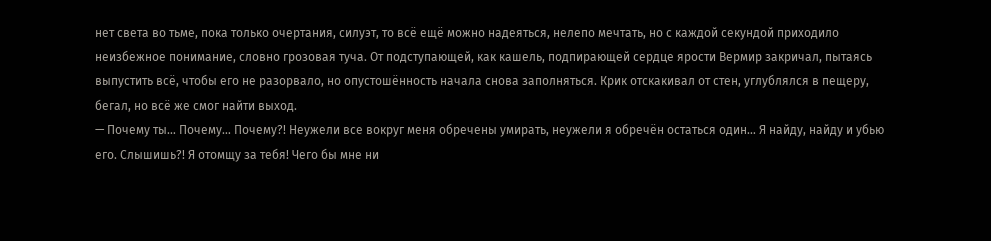нет света во тьме, пока только очертания, силуэт, то всё ещё можно надеяться, нелепо мечтать, но с каждой секундой приходило неизбежное понимание, словно грозовая туча. От подступающей, как кашель, подпирающей сердце ярости Вермир закричал, пытаясь выпустить всё, чтобы его не разорвало, но опустошённость начала снова заполняться. Крик отскакивал от стен, углублялся в пещеру, бегал, но всё же смог найти выход.
— Почему ты… Почему… Почему?! Неужели все вокруг меня обречены умирать, неужели я обречён остаться один… Я найду, найду и убью его. Слышишь?! Я отомщу за тебя! Чего бы мне ни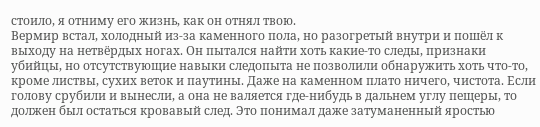стоило, я отниму его жизнь, как он отнял твою.
Вермир встал, холодный из-за каменного пола, но разогретый внутри и пошёл к выходу на нетвёрдых ногах. Он пытался найти хоть какие-то следы, признаки убийцы, но отсутствующие навыки следопыта не позволили обнаружить хоть что-то, кроме листвы, сухих веток и паутины. Даже на каменном плато ничего, чистота. Если голову срубили и вынесли, а она не валяется где-нибудь в дальнем углу пещеры, то должен был остаться кровавый след. Это понимал даже затуманенный яростью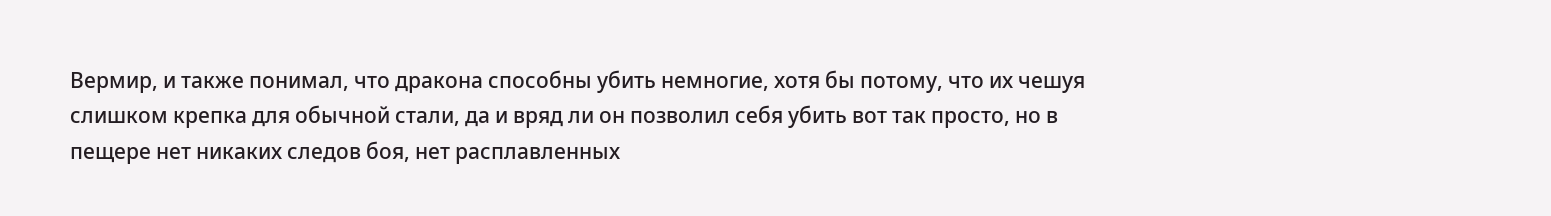Вермир, и также понимал, что дракона способны убить немногие, хотя бы потому, что их чешуя слишком крепка для обычной стали, да и вряд ли он позволил себя убить вот так просто, но в пещере нет никаких следов боя, нет расплавленных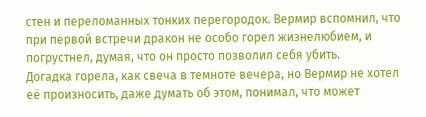стен и переломанных тонких перегородок. Вермир вспомнил, что при первой встречи дракон не особо горел жизнелюбием, и погрустнел, думая, что он просто позволил себя убить.
Догадка горела, как свеча в темноте вечера, но Вермир не хотел её произносить, даже думать об этом, понимал, что может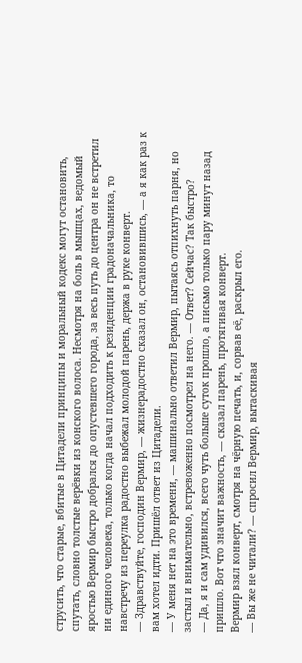струсить, что старые, вбитые в Цитадели принципы и моральный кодекс могут остановить, спутать, словно толстые верёвки из конского волоса. Несмотря на боль в мышцах, ведомый яростью Вермир быстро добрался до опустевшего города, за весь путь до центра он не встретил ни единого человека, только когда начал подходить к резиденции градоначальника, то навстречу из переулка радостно выбежал молодой парень, держа в руке конверт.
— Здравствуйте, господин Вермир, — жизнерадостно сказал он, остановившись, — а я как раз к вам хотел идти. Пришёл ответ из Цитадели.
— У меня нет на это времени, — машинально ответил Вермир, пытаясь отпихнуть парня, но застыл и внимательно, встревоженно посмотрел на него. — Ответ? Сейчас? Так быстро?
— Да, я и сам удивился, всего чуть больше суток прошло, а письмо только пару минут назад пришло. Вот что значит важность, — сказал парень, протягивая конверт.
Вермир взял конверт, смотря на чёрную печать, и, сорвав её, раскрыл его.
— Вы же не читали? — спросил Вермир, вытаскивая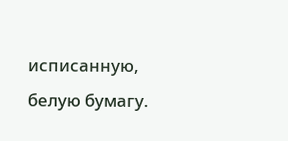исписанную, белую бумагу.